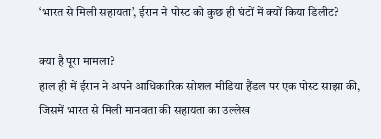‘भारत से मिली सहायता’, ईरान ने पोस्ट को कुछ ही घंटों में क्यों किया डिलीट?

क्या है पूरा मामला?
हाल ही में ईरान ने अपने आधिकारिक सोशल मीडिया हैंडल पर एक पोस्ट साझा की, जिसमें भारत से मिली मानवता की सहायता का उल्लेख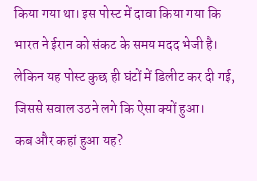किया गया था। इस पोस्ट में दावा किया गया कि भारत ने ईरान को संकट के समय मदद भेजी है। लेकिन यह पोस्ट कुछ ही घंटों में डिलीट कर दी गई, जिससे सवाल उठने लगे कि ऐसा क्यों हुआ।
कब और कहां हुआ यह?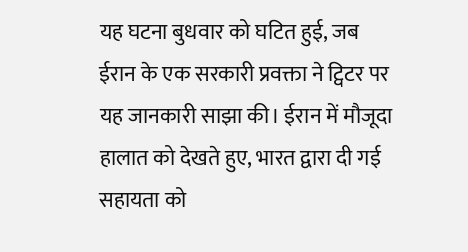यह घटना बुधवार को घटित हुई, जब ईरान के एक सरकारी प्रवक्ता ने ट्विटर पर यह जानकारी साझा की। ईरान में मौजूदा हालात को देखते हुए, भारत द्वारा दी गई सहायता को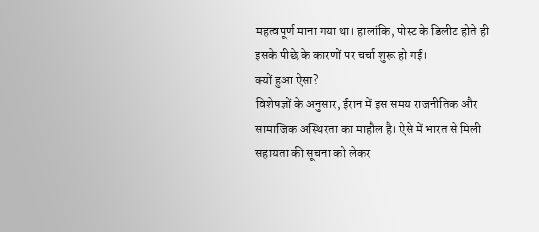महत्वपूर्ण माना गया था। हालांकि, पोस्ट के डिलीट होते ही इसके पीछे के कारणों पर चर्चा शुरू हो गई।
क्यों हुआ ऐसा?
विशेषज्ञों के अनुसार, ईरान में इस समय राजनीतिक और सामाजिक अस्थिरता का माहौल है। ऐसे में भारत से मिली सहायता की सूचना को लेकर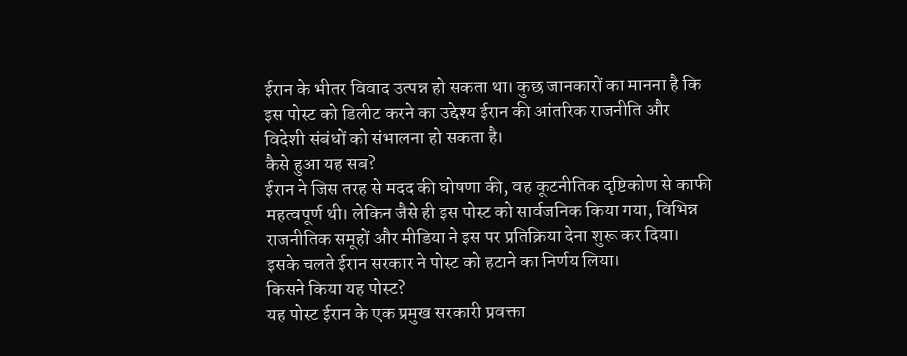ईरान के भीतर विवाद उत्पन्न हो सकता था। कुछ जानकारों का मानना है कि इस पोस्ट को डिलीट करने का उद्देश्य ईरान की आंतरिक राजनीति और विदेशी संबंधों को संभालना हो सकता है।
कैसे हुआ यह सब?
ईरान ने जिस तरह से मदद की घोषणा की, वह कूटनीतिक दृष्टिकोण से काफी महत्वपूर्ण थी। लेकिन जैसे ही इस पोस्ट को सार्वजनिक किया गया, विभिन्न राजनीतिक समूहों और मीडिया ने इस पर प्रतिक्रिया देना शुरू कर दिया। इसके चलते ईरान सरकार ने पोस्ट को हटाने का निर्णय लिया।
किसने किया यह पोस्ट?
यह पोस्ट ईरान के एक प्रमुख सरकारी प्रवक्ता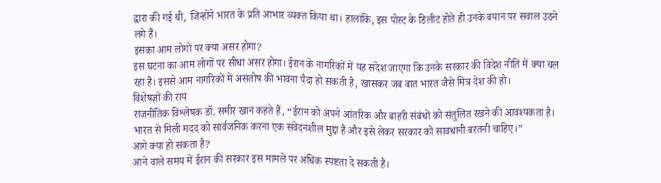द्वारा की गई थी, जिन्होंने भारत के प्रति आभार व्यक्त किया था। हालांकि, इस पोस्ट के डिलीट होते ही उनके बयान पर सवाल उठने लगे हैं।
इसका आम लोगों पर क्या असर होगा?
इस घटना का आम लोगों पर सीधा असर होगा। ईरान के नागरिकों में यह संदेश जाएगा कि उनके सरकार की विदेश नीति में क्या चल रहा है। इससे आम नागरिकों में असंतोष की भावना पैदा हो सकती है, खासकर जब बात भारत जैसे मित्र देश की हो।
विशेषज्ञों की राय
राजनीतिक विश्लेषक डॉ. समीर खान कहते हैं, “ईरान को अपने आंतरिक और बाहरी संबंधों को संतुलित रखने की आवश्यकता है। भारत से मिली मदद को सार्वजनिक करना एक संवेदनशील मुद्दा है और इसे लेकर सरकार को सावधानी बरतनी चाहिए।”
आगे क्या हो सकता है?
आने वाले समय में ईरान की सरकार इस मामले पर अधिक स्पष्टता दे सकती है।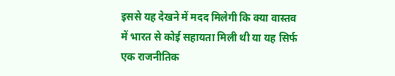इससे यह देखने में मदद मिलेगी कि क्या वास्तव में भारत से कोई सहायता मिली थी या यह सिर्फ एक राजनीतिक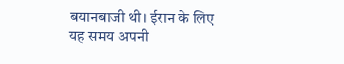बयानबाजी थी। ईरान के लिए यह समय अपनी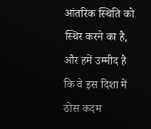आंतरिक स्थिति को स्थिर करने का है, और हमें उम्मीद है कि वे इस दिशा में ठोस कदम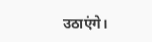उठाएंगे।